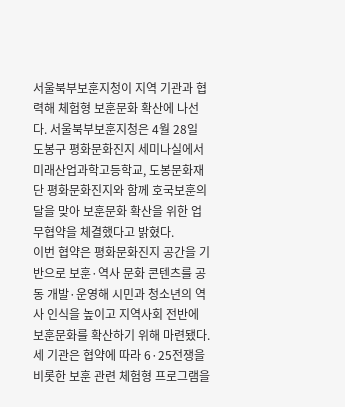서울북부보훈지청이 지역 기관과 협력해 체험형 보훈문화 확산에 나선다. 서울북부보훈지청은 4월 28일 도봉구 평화문화진지 세미나실에서 미래산업과학고등학교, 도봉문화재단 평화문화진지와 함께 호국보훈의 달을 맞아 보훈문화 확산을 위한 업무협약을 체결했다고 밝혔다.
이번 협약은 평화문화진지 공간을 기반으로 보훈·역사 문화 콘텐츠를 공동 개발·운영해 시민과 청소년의 역사 인식을 높이고 지역사회 전반에 보훈문화를 확산하기 위해 마련됐다.
세 기관은 협약에 따라 6·25전쟁을 비롯한 보훈 관련 체험형 프로그램을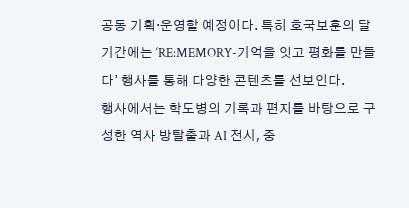공동 기획·운영할 예정이다. 특히 호국보훈의 달 기간에는 ‘RE:MEMORY-기억을 잇고 평화를 만들다’ 행사를 통해 다양한 콘텐츠를 선보인다.
행사에서는 학도병의 기록과 편지를 바탕으로 구성한 역사 방탈출과 AI 전시, 중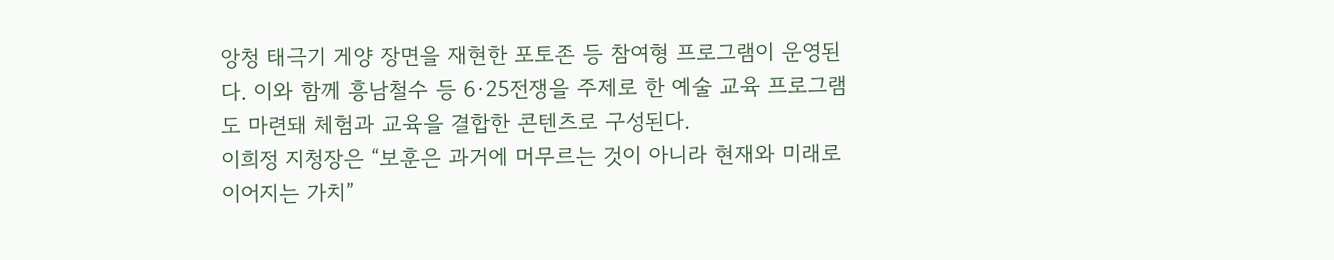앙청 태극기 게양 장면을 재현한 포토존 등 참여형 프로그램이 운영된다. 이와 함께 흥남철수 등 6·25전쟁을 주제로 한 예술 교육 프로그램도 마련돼 체험과 교육을 결합한 콘텐츠로 구성된다.
이희정 지청장은 “보훈은 과거에 머무르는 것이 아니라 현재와 미래로 이어지는 가치”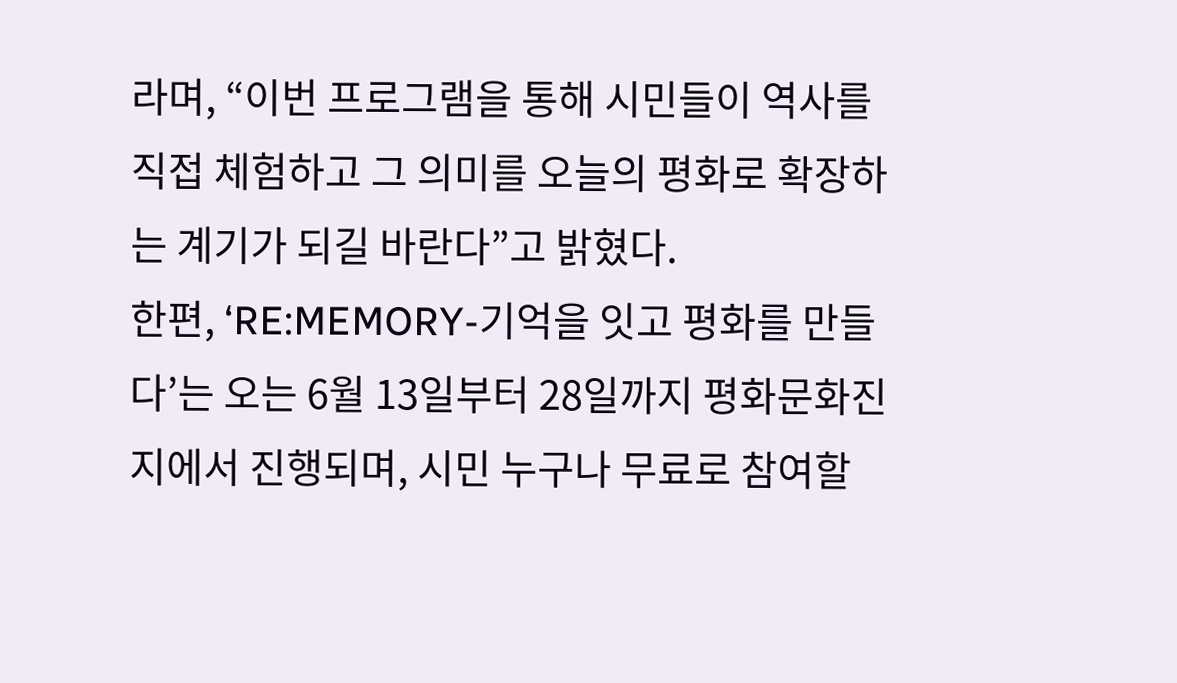라며, “이번 프로그램을 통해 시민들이 역사를 직접 체험하고 그 의미를 오늘의 평화로 확장하는 계기가 되길 바란다”고 밝혔다.
한편, ‘RE:MEMORY-기억을 잇고 평화를 만들다’는 오는 6월 13일부터 28일까지 평화문화진지에서 진행되며, 시민 누구나 무료로 참여할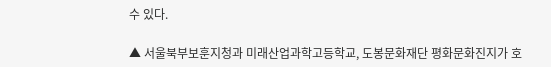수 있다.

▲ 서울북부보훈지청과 미래산업과학고등학교, 도봉문화재단 평화문화진지가 호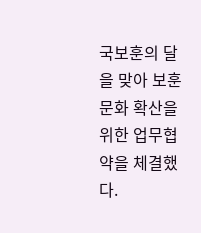국보훈의 달을 맞아 보훈문화 확산을 위한 업무협약을 체결했다.